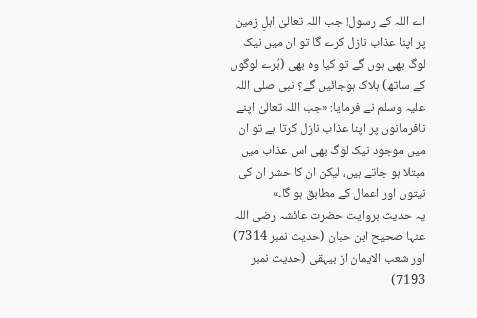اے اللہ کے رسول! جب اللہ تعالیٰ اہلِ زمین پر اپنا عذاب نازل کرے گا تو ان میں نیک لوگ بھی ہوں گے تو کیا وہ بھی (بُرے لوگوں کے ساتھ) ہلاک ہوجائیں گے؟ نبی صلی اللہ علیہ وسلم نے فرمایا: «جب اللہ تعالیٰ اپنے نافرمانوں پر اپنا عذاب نازل کرتا ہے تو ان میں موجود نیک لوگ بھی اس عذاب میں مبتلا ہو جاتے ہیں، لیکن ان کا حشر ان کی نیتوں اور اعمال کے مطابق ہو گا۔»
یہ حدیث بروایت حضرت عائشہ رضی اللہ عنہا صحیح ابن حبان (حدیث نمبر 7314) اور شعب الایمان از بیہقی (حدیث نمبر 7193)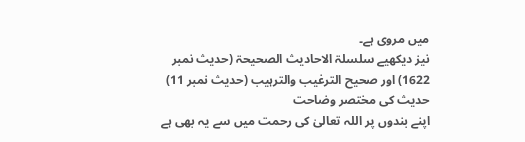میں مروی ہے۔
نیز دیکھیے سلسلۃ الاحادیث الصحیحۃ (حدیث نمبر 1622) اور صحیح الترغیب والترہیب (حدیث نمبر 11)
حدیث کی مختصر وضاحت
اپنے بندوں پر اللہ تعالیٰ کی رحمت میں سے یہ بھی ہے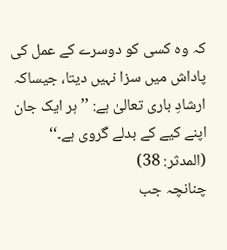کہ وہ کسی کو دوسرے کے عمل کی پاداش میں سزا نہیں دیتا، جیساکہ ارشادِ باری تعالیٰ ہے: ’’ہر ایک جان اپنے کیے کے بدلے گروی ہے۔‘‘ (المدثر: 38)
چنانچہ جب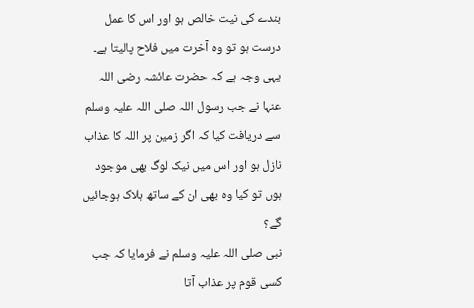بندے کی نیت خالص ہو اور اس کا عمل درست ہو تو وہ آخرت میں فلاح پالیتا ہے۔
یہی وجہ ہے کہ حضرت عائشہ رضی اللہ عنہا نے جب رسول اللہ صلی اللہ علیہ وسلم سے دریافت کیا کہ اگر زمین پر اللہ کا عذاب نازل ہو اور اس میں نیک لوگ بھی موجود ہوں تو کیا وہ بھی ان کے ساتھ ہلاک ہوجائیں گے؟
نبی صلی اللہ علیہ وسلم نے فرمایا کہ جب کسی قوم پر عذاب آتا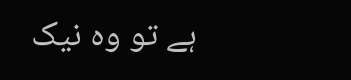ہے تو وہ نیک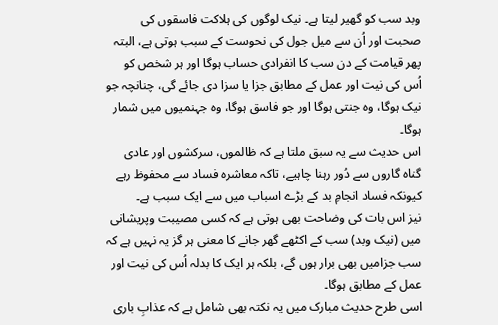وبد سب کو گھیر لیتا ہے۔ نیک لوگوں کی ہلاکت فاسقوں کی صحبت اور اُن سے میل جول کی نحوست کے سبب ہوتی ہے، البتہ پھر قیامت کے دن سب کا انفرادی حساب ہوگا اور ہر شخص کو اُس کی نیت اور عمل کے مطابق جزا یا سزا دی جائے گی، چنانچہ جو نیک ہوگا، وہ جنتی ہوگا اور جو فاسق ہوگا، وہ جہنمیوں میں شمار ہوگا۔
اس حدیث سے یہ سبق ملتا ہے کہ ظالموں، سرکشوں اور عادی گناہ گاروں سے دُور رہنا چاہیے، تاکہ معاشرہ فساد سے محفوظ رہے کیونکہ فساد انجامِ بد کے بڑے اسباب میں سے ایک سبب ہے۔
نیز اس بات کی وضاحت بھی ہوتی ہے کہ کسی مصیبت وپریشانی میں (نیک وبد) سب کے اکٹھے گھر جانے كا معنى ہر گز یہ نہیں ہے کہ سب جزامیں بھى برار ہوں گے، بلکہ ہر ایک کا بدلہ اُس کی نیت اور عمل کے مطابق ہوگا۔
اسی طرح حدیث مبارک میں یہ نکتہ بھی شامل ہے کہ عذابِ باری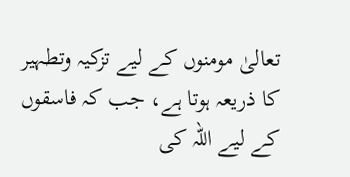تعالیٰ مومنوں کے لیے تزکیہ وتطہیر کا ذریعہ ہوتا ہے، جب کہ فاسقوں کے لیے اللہ کی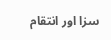سزا اور انتقام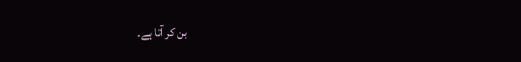بن کر آتا ہے۔